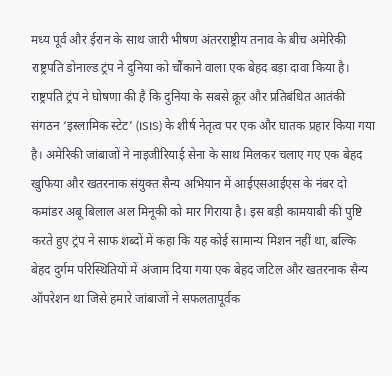मध्य पूर्व और ईरान के साथ जारी भीषण अंतरराष्ट्रीय तनाव के बीच अमेरिकी राष्ट्रपति डोनाल्ड ट्रंप ने दुनिया को चौंकाने वाला एक बेहद बड़ा दावा किया है। राष्ट्रपति ट्रंप ने घोषणा की है कि दुनिया के सबसे क्रूर और प्रतिबंधित आतंकी संगठन ‘इस्लामिक स्टेट’ (ISIS) के शीर्ष नेतृत्व पर एक और घातक प्रहार किया गया है। अमेरिकी जांबाजों ने नाइजीरियाई सेना के साथ मिलकर चलाए गए एक बेहद खुफिया और खतरनाक संयुक्त सैन्य अभियान में आईएसआईएस के नंबर दो कमांडर अबू बिलाल अल मिनूकी को मार गिराया है। इस बड़ी कामयाबी की पुष्टि करते हुए ट्रंप ने साफ शब्दों में कहा कि यह कोई सामान्य मिशन नहीं था, बल्कि बेहद दुर्गम परिस्थितियों में अंजाम दिया गया एक बेहद जटिल और खतरनाक सैन्य ऑपरेशन था जिसे हमारे जांबाजों ने सफलतापूर्वक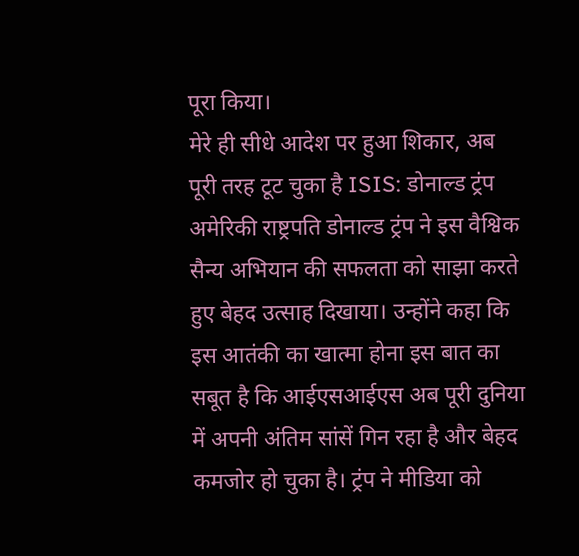पूरा किया।
मेरे ही सीधे आदेश पर हुआ शिकार, अब पूरी तरह टूट चुका है ISIS: डोनाल्ड ट्रंप
अमेरिकी राष्ट्रपति डोनाल्ड ट्रंप ने इस वैश्विक सैन्य अभियान की सफलता को साझा करते हुए बेहद उत्साह दिखाया। उन्होंने कहा कि इस आतंकी का खात्मा होना इस बात का सबूत है कि आईएसआईएस अब पूरी दुनिया में अपनी अंतिम सांसें गिन रहा है और बेहद कमजोर हो चुका है। ट्रंप ने मीडिया को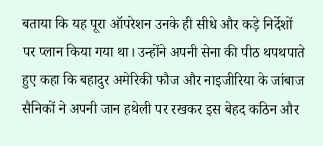बताया कि यह पूरा ऑपरेशन उनके ही सीधे और कड़े निर्देशों पर प्लान किया गया था। उन्होंने अपनी सेना की पीठ थपथपाते हुए कहा कि बहादुर अमेरिकी फौज और नाइजीरिया के जांबाज सैनिकों ने अपनी जान हथेली पर रखकर इस बेहद कठिन और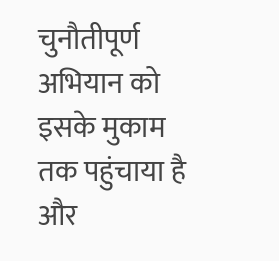चुनौतीपूर्ण अभियान को इसके मुकाम तक पहुंचाया है और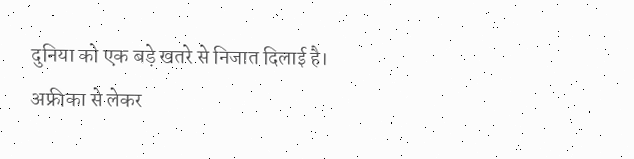दुनिया को एक बड़े खतरे से निजात दिलाई है।
अफ्रीका से लेकर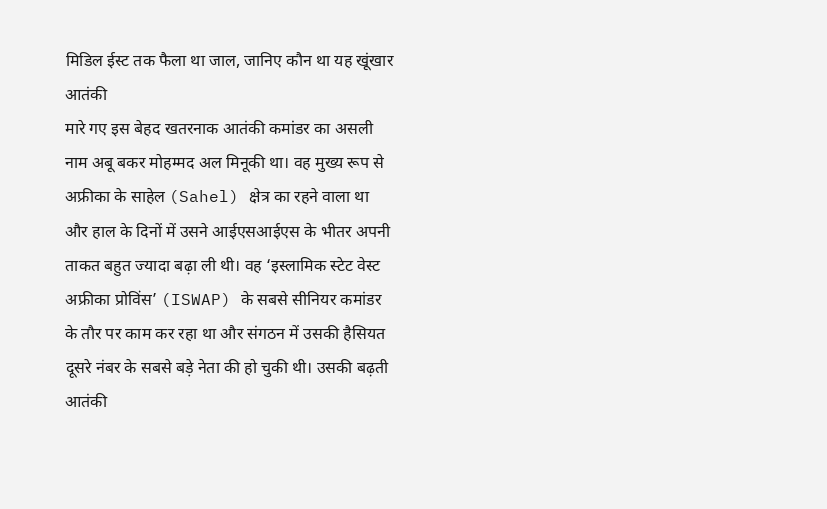मिडिल ईस्ट तक फैला था जाल, जानिए कौन था यह खूंखार आतंकी
मारे गए इस बेहद खतरनाक आतंकी कमांडर का असली नाम अबू बकर मोहम्मद अल मिनूकी था। वह मुख्य रूप से अफ्रीका के साहेल (Sahel) क्षेत्र का रहने वाला था और हाल के दिनों में उसने आईएसआईएस के भीतर अपनी ताकत बहुत ज्यादा बढ़ा ली थी। वह ‘इस्लामिक स्टेट वेस्ट अफ्रीका प्रोविंस’ (ISWAP) के सबसे सीनियर कमांडर के तौर पर काम कर रहा था और संगठन में उसकी हैसियत दूसरे नंबर के सबसे बड़े नेता की हो चुकी थी। उसकी बढ़ती आतंकी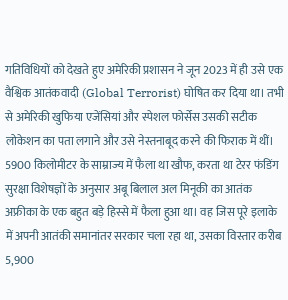गतिविधियों को देखते हुए अमेरिकी प्रशासन ने जून 2023 में ही उसे एक वैश्विक आतंकवादी (Global Terrorist) घोषित कर दिया था। तभी से अमेरिकी खुफिया एजेंसियां और स्पेशल फोर्सेस उसकी सटीक लोकेशन का पता लगाने और उसे नेस्तनाबूद करने की फिराक में थीं।
5900 किलोमीटर के साम्राज्य में फैला था खौफ, करता था टेरर फंडिंग
सुरक्षा विशेषज्ञों के अनुसार अबू बिलाल अल मिनूकी का आतंक अफ्रीका के एक बहुत बड़े हिस्से में फैला हुआ था। वह जिस पूरे इलाके में अपनी आतंकी समानांतर सरकार चला रहा था, उसका विस्तार करीब 5,900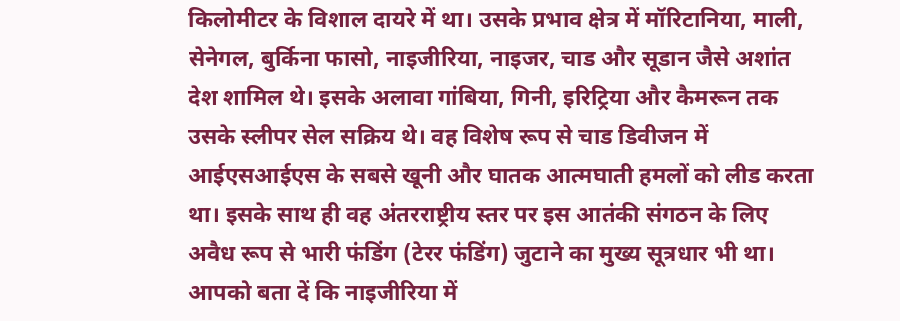किलोमीटर के विशाल दायरे में था। उसके प्रभाव क्षेत्र में मॉरिटानिया, माली, सेनेगल, बुर्किना फासो, नाइजीरिया, नाइजर, चाड और सूडान जैसे अशांत देश शामिल थे। इसके अलावा गांबिया, गिनी, इरिट्रिया और कैमरून तक उसके स्लीपर सेल सक्रिय थे। वह विशेष रूप से चाड डिवीजन में आईएसआईएस के सबसे खूनी और घातक आत्मघाती हमलों को लीड करता था। इसके साथ ही वह अंतरराष्ट्रीय स्तर पर इस आतंकी संगठन के लिए अवैध रूप से भारी फंडिंग (टेरर फंडिंग) जुटाने का मुख्य सूत्रधार भी था। आपको बता दें कि नाइजीरिया में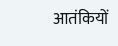आतंकियों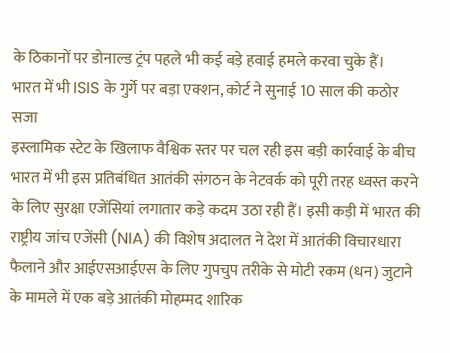के ठिकानों पर डोनाल्ड ट्रंप पहले भी कई बड़े हवाई हमले करवा चुके हैं।
भारत में भी ISIS के गुर्गे पर बड़ा एक्शन, कोर्ट ने सुनाई 10 साल की कठोर सजा
इस्लामिक स्टेट के खिलाफ वैश्विक स्तर पर चल रही इस बड़ी कार्रवाई के बीच भारत में भी इस प्रतिबंधित आतंकी संगठन के नेटवर्क को पूरी तरह ध्वस्त करने के लिए सुरक्षा एजेंसियां लगातार कड़े कदम उठा रही हैं। इसी कड़ी में भारत की राष्ट्रीय जांच एजेंसी (NIA) की विशेष अदालत ने देश में आतंकी विचारधारा फैलाने और आईएसआईएस के लिए गुपचुप तरीके से मोटी रकम (धन) जुटाने के मामले में एक बड़े आतंकी मोहम्मद शारिक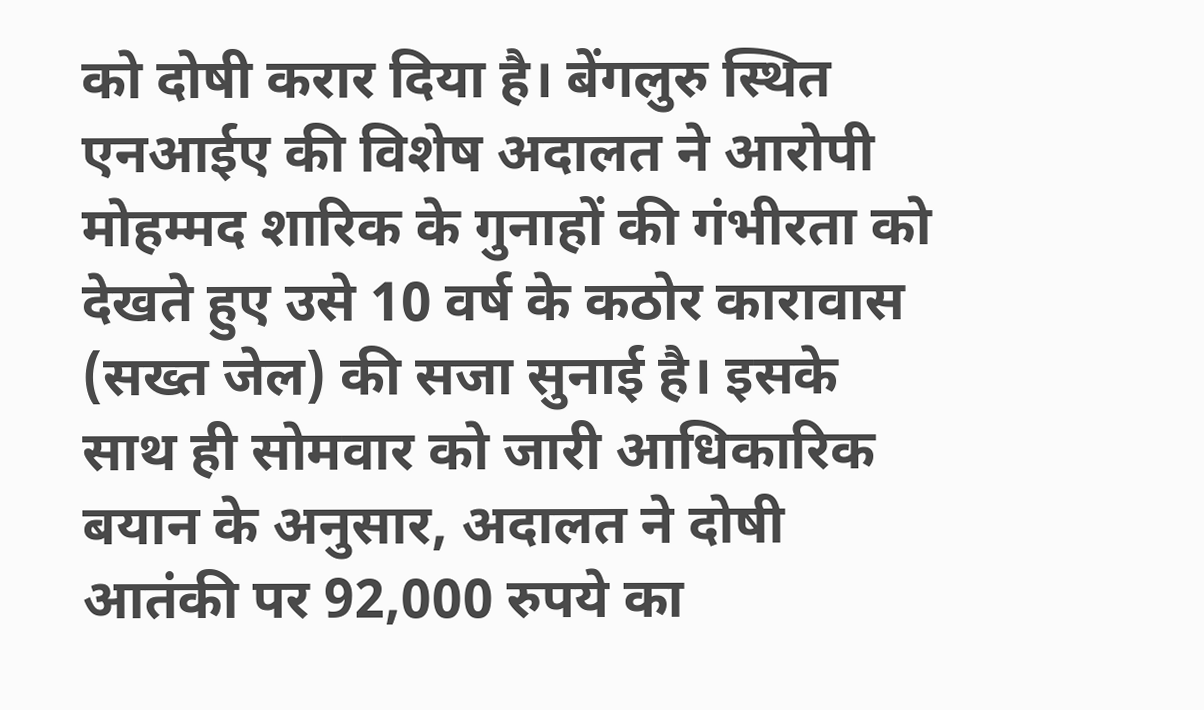को दोषी करार दिया है। बेंगलुरु स्थित एनआईए की विशेष अदालत ने आरोपी मोहम्मद शारिक के गुनाहों की गंभीरता को देखते हुए उसे 10 वर्ष के कठोर कारावास (सख्त जेल) की सजा सुनाई है। इसके साथ ही सोमवार को जारी आधिकारिक बयान के अनुसार, अदालत ने दोषी आतंकी पर 92,000 रुपये का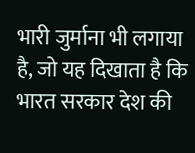भारी जुर्माना भी लगाया है, जो यह दिखाता है कि भारत सरकार देश की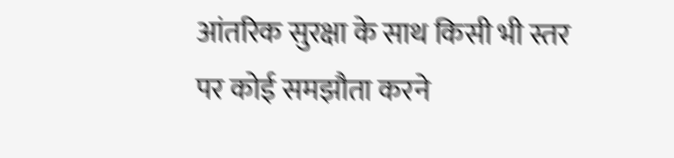आंतरिक सुरक्षा के साथ किसी भी स्तर पर कोई समझौता करने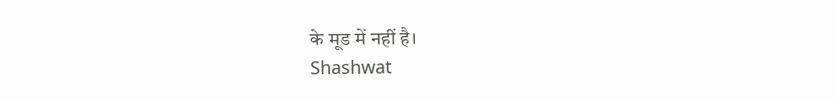के मूड में नहीं है।
Shashwat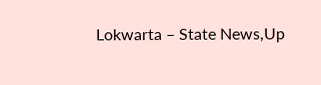Lokwarta – State News,Up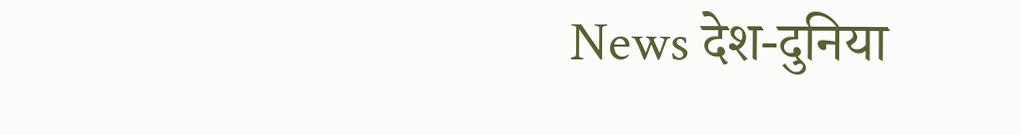News देश-दुनिया